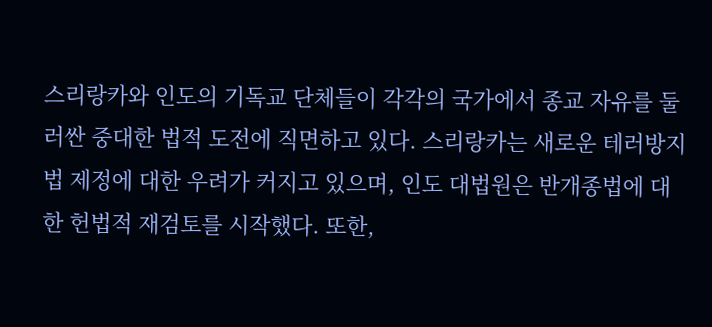스리랑카와 인도의 기독교 단체들이 각각의 국가에서 종교 자유를 둘러싼 중대한 법적 도전에 직면하고 있다. 스리랑카는 새로운 테러방지법 제정에 대한 우려가 커지고 있으며, 인도 대법원은 반개종법에 대한 헌법적 재검토를 시작했다. 또한,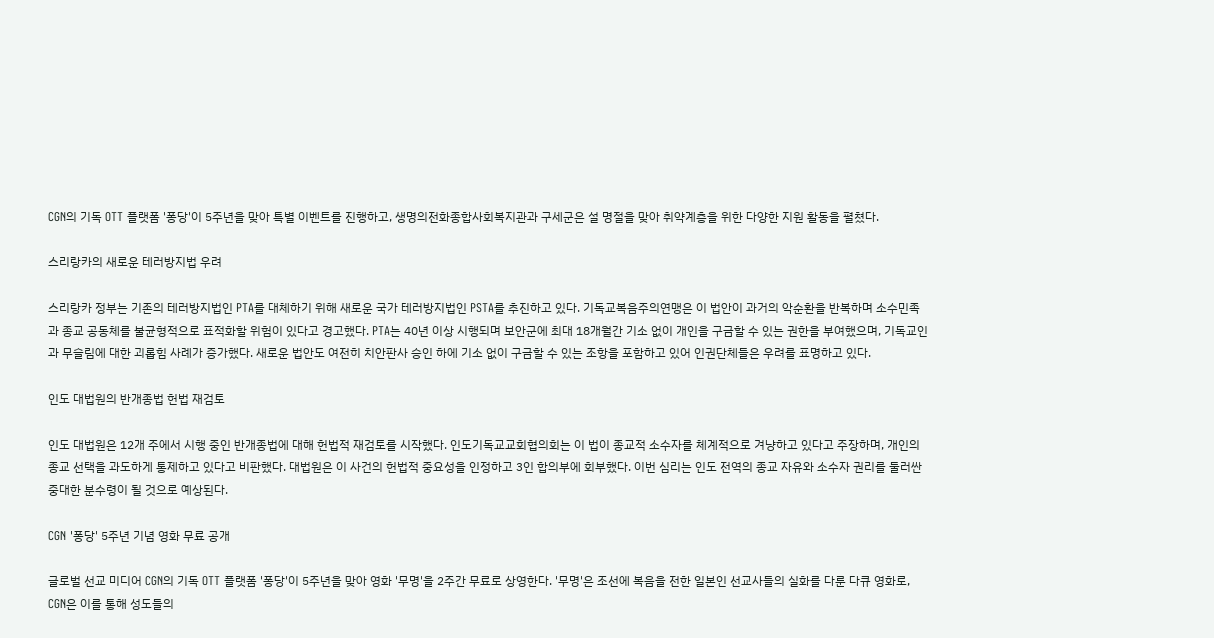CGN의 기독 OTT 플랫폼 '퐁당'이 5주년을 맞아 특별 이벤트를 진행하고, 생명의전화종합사회복지관과 구세군은 설 명절을 맞아 취약계층을 위한 다양한 지원 활동을 펼쳤다.

스리랑카의 새로운 테러방지법 우려

스리랑카 정부는 기존의 테러방지법인 PTA를 대체하기 위해 새로운 국가 테러방지법인 PSTA를 추진하고 있다. 기독교복음주의연맹은 이 법안이 과거의 악순환을 반복하며 소수민족과 종교 공동체를 불균형적으로 표적화할 위험이 있다고 경고했다. PTA는 40년 이상 시행되며 보안군에 최대 18개월간 기소 없이 개인을 구금할 수 있는 권한을 부여했으며, 기독교인과 무슬림에 대한 괴롭힘 사례가 증가했다. 새로운 법안도 여전히 치안판사 승인 하에 기소 없이 구금할 수 있는 조항을 포함하고 있어 인권단체들은 우려를 표명하고 있다.

인도 대법원의 반개종법 헌법 재검토

인도 대법원은 12개 주에서 시행 중인 반개종법에 대해 헌법적 재검토를 시작했다. 인도기독교교회협의회는 이 법이 종교적 소수자를 체계적으로 겨냥하고 있다고 주장하며, 개인의 종교 선택을 과도하게 통제하고 있다고 비판했다. 대법원은 이 사건의 헌법적 중요성을 인정하고 3인 합의부에 회부했다. 이번 심리는 인도 전역의 종교 자유와 소수자 권리를 둘러싼 중대한 분수령이 될 것으로 예상된다.

CGN '퐁당' 5주년 기념 영화 무료 공개

글로벌 선교 미디어 CGN의 기독 OTT 플랫폼 '퐁당'이 5주년을 맞아 영화 '무명'을 2주간 무료로 상영한다. '무명'은 조선에 복음을 전한 일본인 선교사들의 실화를 다룬 다큐 영화로, CGN은 이를 통해 성도들의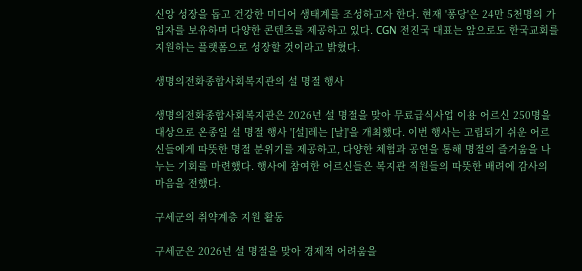신앙 성장을 돕고 건강한 미디어 생태계를 조성하고자 한다. 현재 '퐁당'은 24만 5천명의 가입자를 보유하며 다양한 콘텐츠를 제공하고 있다. CGN 전진국 대표는 앞으로도 한국교회를 지원하는 플랫폼으로 성장할 것이라고 밝혔다.

생명의전화종합사회복지관의 설 명절 행사

생명의전화종합사회복지관은 2026년 설 명절을 맞아 무료급식사업 이용 어르신 250명을 대상으로 온종일 설 명절 행사 '[설]레는 [날]'을 개최했다. 이번 행사는 고립되기 쉬운 어르신들에게 따뜻한 명절 분위기를 제공하고, 다양한 체험과 공연을 통해 명절의 즐거움을 나누는 기회를 마련했다. 행사에 참여한 어르신들은 복지관 직원들의 따뜻한 배려에 감사의 마음을 전했다.

구세군의 취약계층 지원 활동

구세군은 2026년 설 명절을 맞아 경제적 어려움을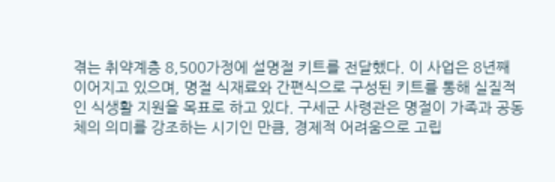겪는 취약계층 8,500가정에 설명절 키트를 전달했다. 이 사업은 8년째 이어지고 있으며, 명절 식재료와 간편식으로 구성된 키트를 통해 실질적인 식생활 지원을 목표로 하고 있다. 구세군 사령관은 명절이 가족과 공동체의 의미를 강조하는 시기인 만큼, 경제적 어려움으로 고립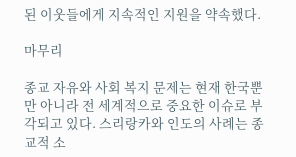된 이웃들에게 지속적인 지원을 약속했다.

마무리

종교 자유와 사회 복지 문제는 현재 한국뿐만 아니라 전 세계적으로 중요한 이슈로 부각되고 있다. 스리랑카와 인도의 사례는 종교적 소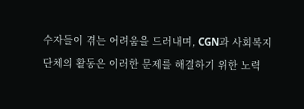수자들이 겪는 어려움을 드러내며, CGN과 사회복지단체의 활동은 이러한 문제를 해결하기 위한 노력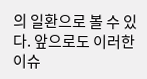의 일환으로 볼 수 있다. 앞으로도 이러한 이슈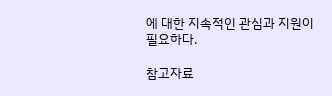에 대한 지속적인 관심과 지원이 필요하다.

참고자료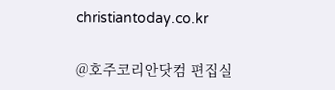christiantoday.co.kr

@호주코리안닷컴 편집실